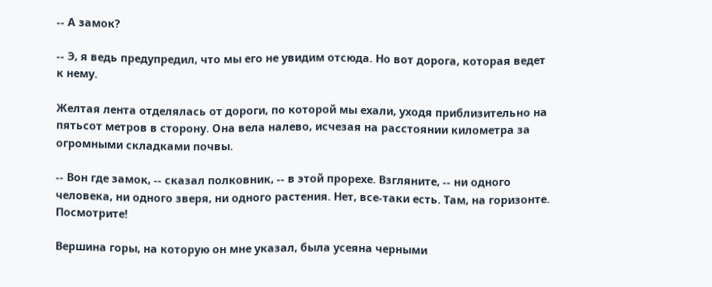-- А замок?

-- Э, я ведь предупредил, что мы его не увидим отсюда. Но вот дорога, которая ведет к нему.

Желтая лента отделялась от дороги, по которой мы ехали, уходя приблизительно на пятьсот метров в сторону. Она вела налево, исчезая на расстоянии километра за огромными складками почвы.

-- Вон где замок, -- сказал полковник, -- в этой прорехе. Взгляните, -- ни одного человека, ни одного зверя, ни одного растения. Нет, все-таки есть. Там, на горизонте. Посмотрите!

Вершина горы, на которую он мне указал, была усеяна черными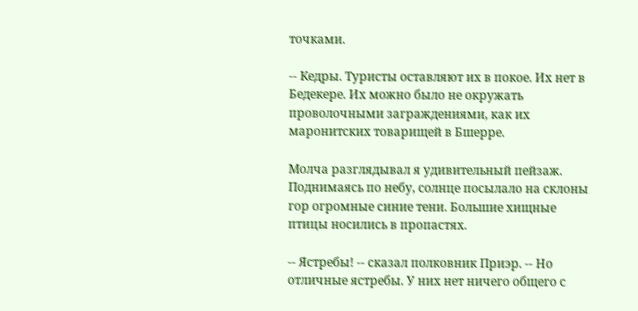точками.

-- Кедры. Туристы оставляют их в покое. Их нет в Бедекере. Их можно было не окружать проволочными заграждениями, как их маронитских товарищей в Бшерре.

Молча разглядывал я удивительный пейзаж. Поднимаясь по небу, солнце посылало на склоны гор огромные синие тени. Большие хищные птицы носились в пропастях.

-- Ястребы! -- сказал полковник Приэр. -- Но отличные ястребы. У них нет ничего общего с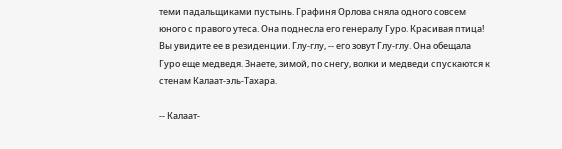теми падальщиками пустынь. Графиня Орлова сняла одного совсем юного с правого утеса. Она поднесла его генералу Гуро. Красивая птица! Вы увидите ее в резиденции. Глу-глу, -- его зовут Глу-глу. Она обещала Гуро еще медведя. Знаете, зимой, по снегу, волки и медведи спускаются к стенам Калаат-эль-Тахара.

-- Калаат-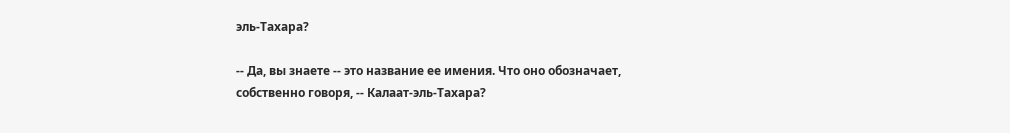эль-Тахара?

-- Да, вы знаете -- это название ее имения. Что оно обозначает, собственно говоря, -- Калаат-эль-Тахара?